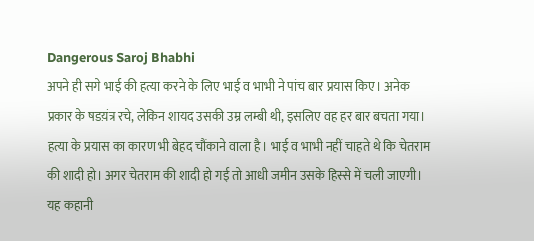Dangerous Saroj Bhabhi
अपने ही सगे भाई की हत्या करने के लिए भाई व भाभी ने पांच बार प्रयास किए। अनेक प्रकार के षडय़ंत्र रचे, लेकिन शायद उसकी उम्र लम्बी थी, इसलिए वह हर बार बचता गया। हत्या के प्रयास का कारण भी बेहद चौंकाने वाला है। भाई व भाभी नहीं चाहते थे कि चेतराम की शादी हो। अगर चेतराम की शादी हो गई तो आधी जमीन उसके हिस्से में चली जाएगी।
यह कहानी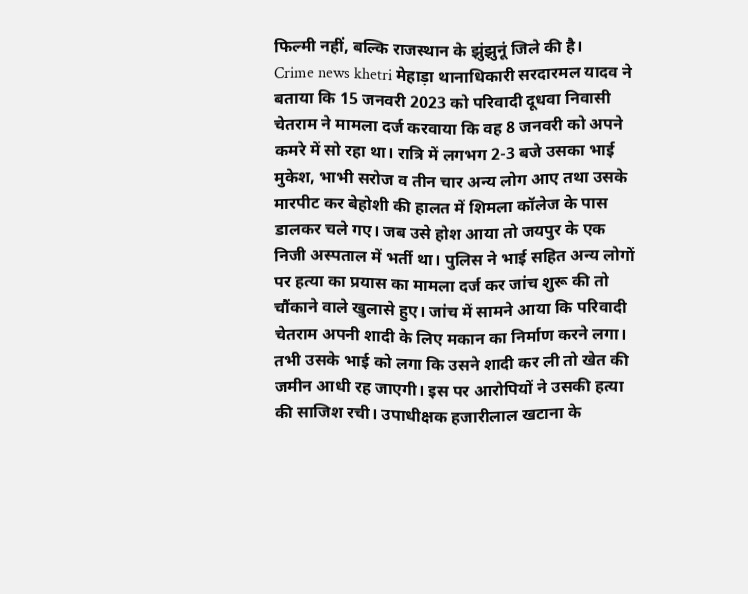फिल्मी नहीं, बल्कि राजस्थान के झुंझुनूं जिले की है।
Crime news khetri मेहाड़ा थानाधिकारी सरदारमल यादव ने बताया कि 15 जनवरी 2023 को परिवादी दूधवा निवासी चेतराम ने मामला दर्ज करवाया कि वह 8 जनवरी को अपने कमरे में सो रहा था। रात्रि में लगभग 2-3 बजे उसका भाई मुकेश, भाभी सरोज व तीन चार अन्य लोग आए तथा उसके मारपीट कर बेहोशी की हालत में शिमला कॉलेज के पास डालकर चले गए। जब उसे होश आया तो जयपुर के एक निजी अस्पताल में भर्ती था। पुलिस ने भाई सहित अन्य लोगों पर हत्या का प्रयास का मामला दर्ज कर जांच शुरू की तो चौंकाने वाले खुलासे हुए। जांच में सामने आया कि परिवादी चेतराम अपनी शादी के लिए मकान का निर्माण करने लगा। तभी उसके भाई को लगा कि उसने शादी कर ली तो खेत की जमीन आधी रह जाएगी। इस पर आरोपियों ने उसकी हत्या की साजिश रची। उपाधीक्षक हजारीलाल खटाना के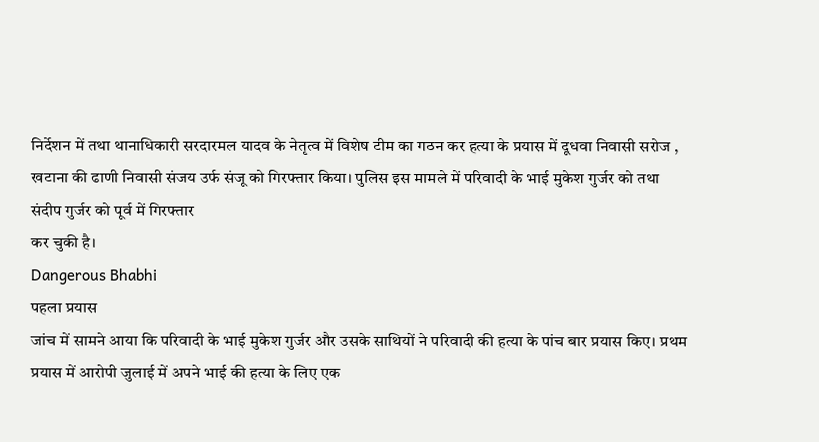निर्देशन में तथा थानाधिकारी सरदारमल यादव के नेतृत्व में विशेष टीम का गठन कर हत्या के प्रयास में दूधवा निवासी सरोज , खटाना की ढाणी निवासी संजय उर्फ संजू को गिरफ्तार किया। पुलिस इस मामले में परिवादी के भाई मुकेश गुर्जर को तथा संदीप गुर्जर को पूर्व में गिरफ्तार
कर चुकी है।
Dangerous Bhabhi
पहला प्रयास
जांच में सामने आया कि परिवादी के भाई मुकेश गुर्जर और उसके साथियों ने परिवादी की हत्या के पांच बार प्रयास किए। प्रथम प्रयास में आरोपी जुलाई में अपने भाई की हत्या के लिए एक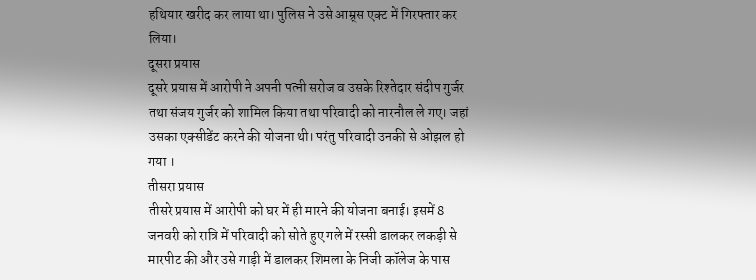हथियार खरीद कर लाया था। पुलिस ने उसे आम्र्स एक्ट में गिरफ्तार कर लिया।
दूसरा प्रयास
दूसरे प्रयास में आरोपी ने अपनी पत्नी सरोज व उसके रिश्तेदार संदीप गुर्जर तथा संजय गुर्जर को शामिल किया तथा परिवादी को नारनौल ले गए। जहां उसका एक्सीडेंट करने की योजना थी। परंतु परिवादी उनकी से ओझल हो गया ।
तीसरा प्रयास
तीसरे प्रयास में आरोपी को घर में ही मारने की योजना बनाई। इसमें 8 जनवरी को रात्रि में परिवादी को सोते हुए गले में रस्सी डालकर लकड़ी से मारपीट की और उसे गाड़ी में डालकर शिमला के निजी कॉलेज के पास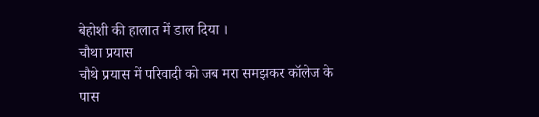बेहोशी की हालात में डाल दिया ।
चौथा प्रयास
चौथे प्रयास में परिवादी को जब मरा समझकर कॉलेज के पास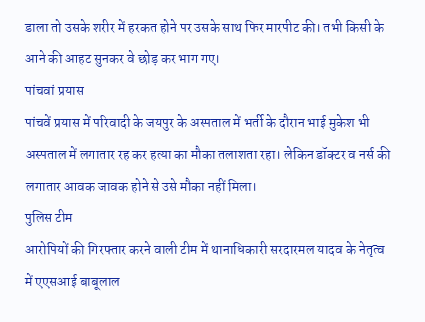डाला तो उसके शरीर में हरकत होने पर उसके साथ फिर मारपीट की। तभी किसी के आने की आहट सुनकर वे छोड़ कर भाग गए।
पांचवां प्रयास
पांचवें प्रयास में परिवादी के जयपुर के अस्पताल में भर्ती के दौरान भाई मुकेश भी अस्पताल में लगातार रह कर हत्या का मौका तलाशता रहा। लेकिन डॉक्टर व नर्स की लगातार आवक जावक होने से उसे मौका नहीं मिला।
पुलिस टीम
आरोपियों की गिरफ्तार करने वाली टीम में थानाधिकारी सरदारमल यादव के नेतृत्व में एएसआई बाबूलाल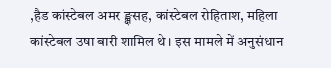,हैड कांस्टेबल अमर ङ्क्षसह, कांस्टेबल रोहिताश, महिला कांस्टेबल उषा बारी शामिल थे। इस मामले में अनुसंधान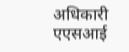अधिकारी एएसआई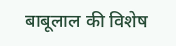बाबूलाल की विशेष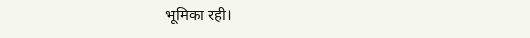भूमिका रही।